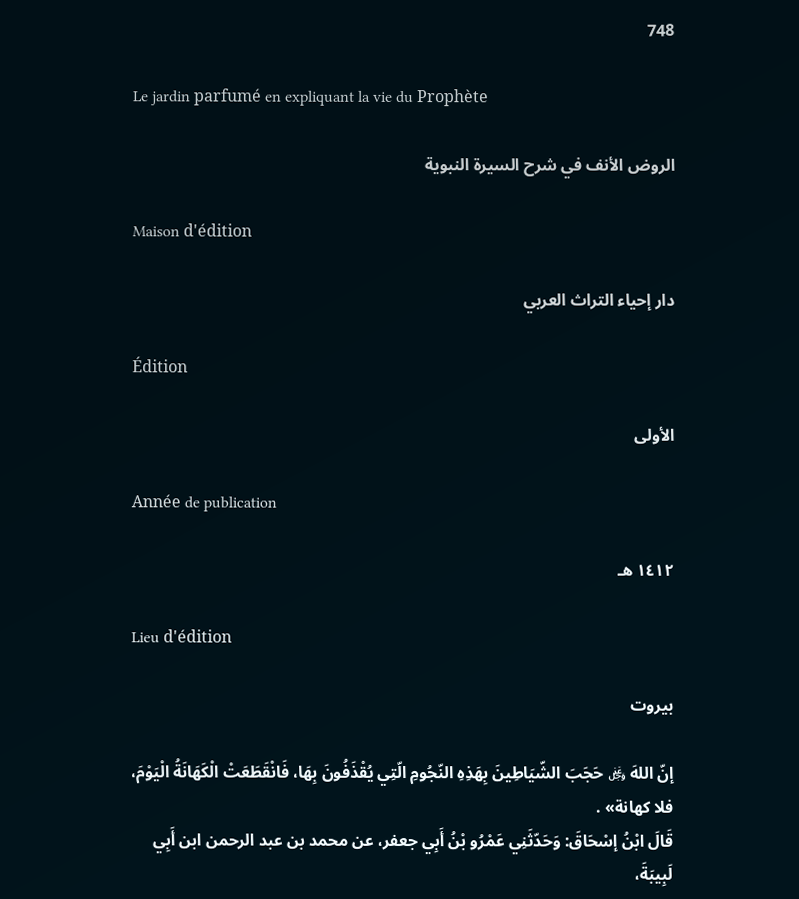748

Le jardin parfumé en expliquant la vie du Prophète

الروض الأنف في شرح السيرة النبوية

Maison d'édition

دار إحياء التراث العربي

Édition

الأولى

Année de publication

١٤١٢ هـ

Lieu d'édition

بيروت

إنّ اللهَ ﷿ حَجَبَ الشّيَاطِينَ بِهَذِهِ النّجُومِ الّتِي يُقْذَفُونَ بِهَا، فَانْقَطَعَتْ الْكَهَانَةُ الْيَوْمَ، فلا كهانة» .
قَالَ ابْنُ إسْحَاقَ: وَحَدّثَنِي عَمْرُو بْنُ أَبِي جعفر، عن محمد بن عبد الرحمن ابن أَبِي لَبِيبَةَ،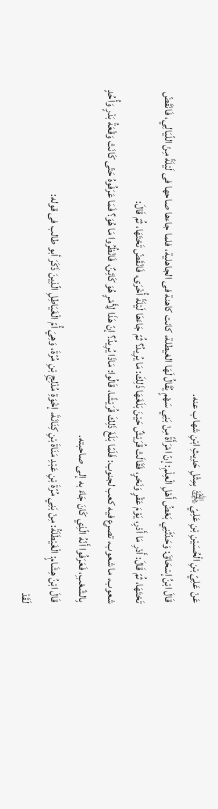عَنْ عَلِيّ بْنِ الْحُسَيْنِ بْنِ عَلِيّ ﵁ بِمِثْلِ حَدِيثِ ابْنِ شهاب عنه.
قَالَ ابْنُ إسْحَاقَ: وَحَدّثَنِي بَعْضُ أَهْلِ الْعِلْمِ: إنّ امْرَأَةً مِنْ بَنِي سَهْمٍ يُقَالُ لَهَا الغيطلة، كانت كاهنة فى الجاهلية، فلما جاءها صاحها فى لَيْلَةً مِنْ اللّيَالِي، فَانْقَضّ تَحْتَهَا، ثُمّ قَالَ: أَدْرِ مَا أَدْرِ، يَوْمَ عَقْرٍ وَنَحْرٍ، فَقَالَتْ قُرَيْشٌ حَيْنَ بَلَغَهَا ذَلِكَ: مَا يُرِيدُ؟ ثُمّ جَاءَهَا لَيْلَةً أُخْرَى، فَانْقَضّ تَحْتَهَا، ثُمّ قَالَ:
شعوب، ما شعوب، تصرع فيه كعب لجنوب: فَلَمّا بَلَغَ ذَلِكَ قُرَيْشًا، قَالُوا: مَاذَا يُرِيدُ؟ إنّ هَذَا لِأَمْرٍ هُوَ كَائِنٌ، فَانْظُرُوا مَا هُوَ؟ فَمَا عَرَفُوهُ حَتّى كَانَتْ وَقْعَةُ بَدْرٍ وَأُحُدٍ بِالشّعْبِ، فَعَرَفُوا أَنّهُ الّذِي كَانَ جَاءَ به إلى صاحبته.
قَالَ ابْنُ هِشَامٍ: الْغَيْطَلَةُ: مِنْ بَنِي مُرّةَ بْنِ عَبْدِ مَنَاةَ بْنِ كِنَانَةَ، إخْوَةِ مُدْلِجِ بْنِ مُرّةَ، وَهِيَ أُمّ الْغَيَاطِلِ الّذِينَ ذَكَرَ أبو طالب فى قوله:
لَقَدْ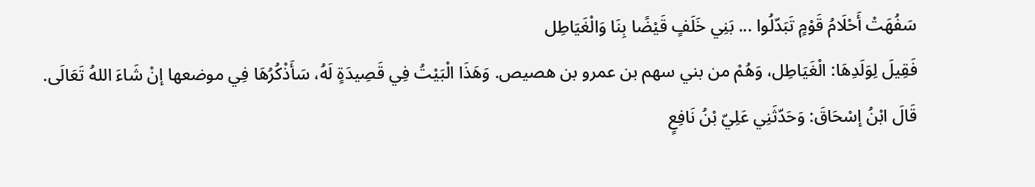سَفُهَتْ أَحْلَامُ قَوْمٍ تَبَدّلُوا ... بَنِي خَلَفٍ قَيْضًا بِنَا وَالْغَيَاطِل
فَقِيلَ لِوَلَدِهَا: الْغَيَاطِل، وَهُمْ من بني سهم بن عمرو بن هصيص. وَهَذَا الْبَيْتُ فِي قَصِيدَةٍ لَهُ، سَأَذْكُرُهَا فِي موضعها إنْ شَاءَ اللهُ تَعَالَى.
قَالَ ابْنُ إسْحَاقَ: وَحَدّثَنِي عَلِيّ بْنُ نَافِعٍ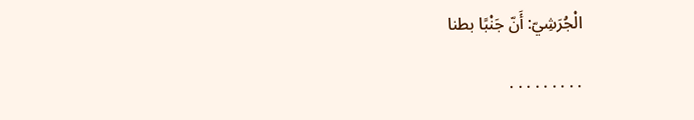الْجُرَشِيّ: أَنّ جَنْبًا بطنا

. . . . . . . . .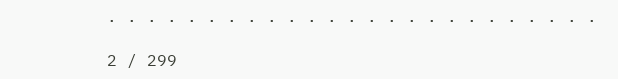. . . . . . . . . . . . . . . . . . . . . . . . .

2 / 299